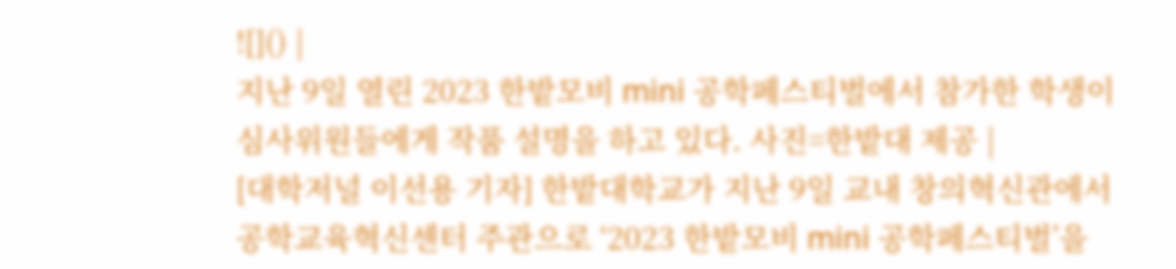![]() |
지난 9일 열린 2023 한밭모비 mini 공학페스티벌에서 참가한 학생이 심사위원들에게 작품 설명을 하고 있다. 사진=한밭대 제공 |
[대학저널 이선용 기자] 한밭대학교가 지난 9일 교내 창의혁신관에서 공학교육혁신센터 주관으로 ‘2023 한밭모비 mini 공학페스티벌’을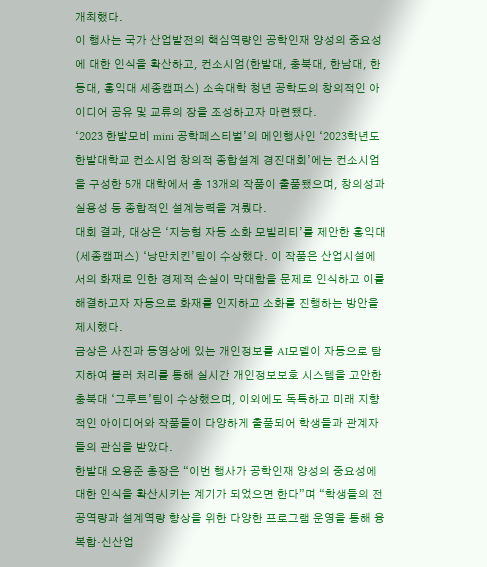개최했다.
이 행사는 국가 산업발전의 핵심역량인 공학인재 양성의 중요성에 대한 인식을 확산하고, 컨소시엄(한밭대, 충북대, 한남대, 한동대, 홍익대 세종캠퍼스) 소속대학 청년 공학도의 창의적인 아이디어 공유 및 교류의 장을 조성하고자 마련됐다.
‘2023 한밭모비 mini 공학페스티벌’의 메인행사인 ‘2023학년도 한밭대학교 컨소시엄 창의적 종합설계 경진대회’에는 컨소시엄을 구성한 5개 대학에서 총 13개의 작품이 출품됐으며, 창의성과 실용성 등 종합적인 설계능력을 겨뤘다.
대회 결과, 대상은 ‘지능형 자동 소화 모빌리티’를 제안한 홍익대(세종캠퍼스) ‘낭만치킨’팀이 수상했다. 이 작품은 산업시설에서의 화재로 인한 경제적 손실이 막대함을 문제로 인식하고 이를 해결하고자 자동으로 화재를 인지하고 소화를 진행하는 방안을 제시했다.
금상은 사진과 동영상에 있는 개인정보를 AI모델이 자동으로 탐지하여 블러 처리를 통해 실시간 개인정보보호 시스템을 고안한 충북대 ‘그루트’팀이 수상했으며, 이외에도 독특하고 미래 지향적인 아이디어와 작품들이 다양하게 출품되어 학생들과 관계자들의 관심을 받았다.
한밭대 오용준 총장은 “이번 행사가 공학인재 양성의 중요성에 대한 인식을 확산시키는 계기가 되었으면 한다”며 “학생들의 전공역량과 설계역량 향상을 위한 다양한 프로그램 운영을 통해 융복합·신산업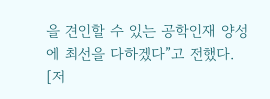을 견인할 수 있는 공학인재 양성에 최선을 다하겠다”고 전했다.
[저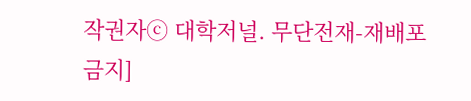작권자ⓒ 대학저널. 무단전재-재배포 금지]